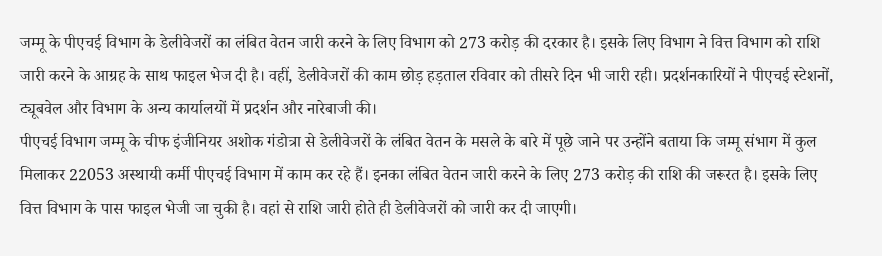जम्मू के पीएचई विभाग के डेलीवेजरों का लंबित वेतन जारी करने के लिए विभाग को 273 करोड़ की दरकार है। इसके लिए विभाग ने वित्त विभाग को राशि जारी करने के आग्रह के साथ फाइल भेज दी है। वहीं, डेलीवेजरों की काम छोड़ हड़ताल रविवार को तीसरे दिन भी जारी रही। प्रदर्शनकारियों ने पीएचई स्टेशनों, ट्यूबवेल और विभाग के अन्य कार्यालयों में प्रदर्शन और नारेबाजी की।
पीएचई विभाग जम्मू के चीफ इंजीनियर अशोक गंडोत्रा से डेलीवेजरों के लंबित वेतन के मसले के बारे में पूछे जाने पर उन्होंने बताया कि जम्मू संभाग में कुल मिलाकर 22053 अस्थायी कर्मी पीएचई विभाग में काम कर रहे हैं। इनका लंबित वेतन जारी करने के लिए 273 करोड़ की राशि की जरूरत है। इसके लिए वित्त विभाग के पास फाइल भेजी जा चुकी है। वहां से राशि जारी होते ही डेलीवेजरों को जारी कर दी जाएगी।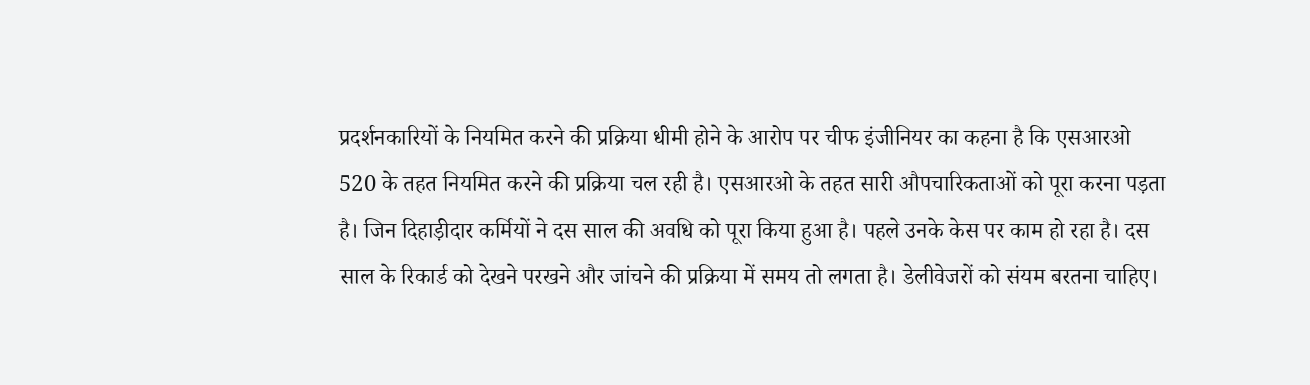प्रदर्शनकारियों के नियमित करने की प्रक्रिया धीमी होने के आरोप पर चीफ इंजीनियर का कहना है कि एसआरओ 520 के तहत नियमित करने की प्रक्रिया चल रही है। एसआरओ के तहत सारी औपचारिकताओं को पूरा करना पड़ता है। जिन दिहाड़ीदार कर्मियों ने दस साल की अवधि को पूरा किया हुआ है। पहले उनके केस पर काम हो रहा है। दस साल के रिकार्ड को देखने परखने और जांचने की प्रक्रिया में समय तो लगता है। डेलीवेजरों को संयम बरतना चाहिए।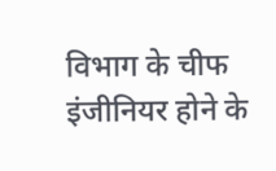विभाग के चीफ इंजीनियर होने के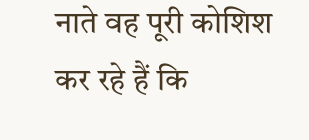नाते वह पूरी कोशिश कर रहे हैं कि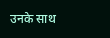उनके साथ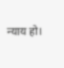न्याय हो।